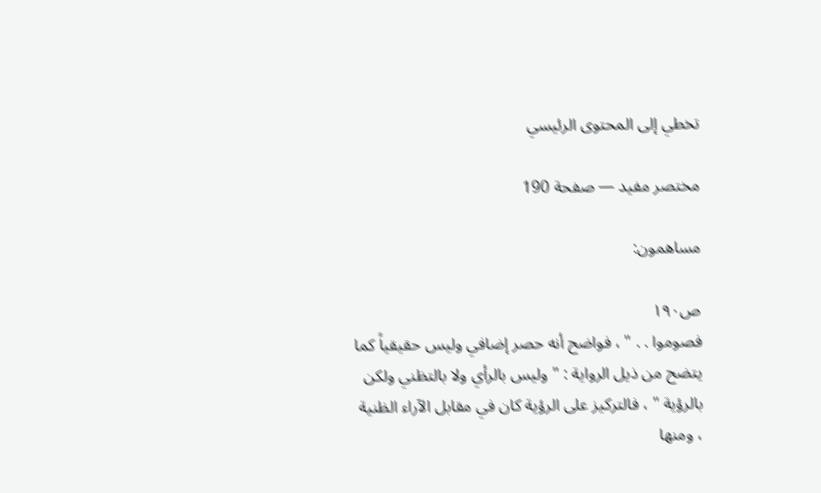تخطي إلى المحتوى الرئيسي

مختصر مفيد — صفحة 190

مساهمون:

ص١٩٠
فصوموا . . " ، فواضح أنه حصر إضافي وليس حقيقياً كما يتضح من ذيل الرواية : " وليس بالرأي ولا بالتظني ولكن بالرؤية " ، فالتركيز على الرؤية كان في مقابل الآراء الظنية ، ومنها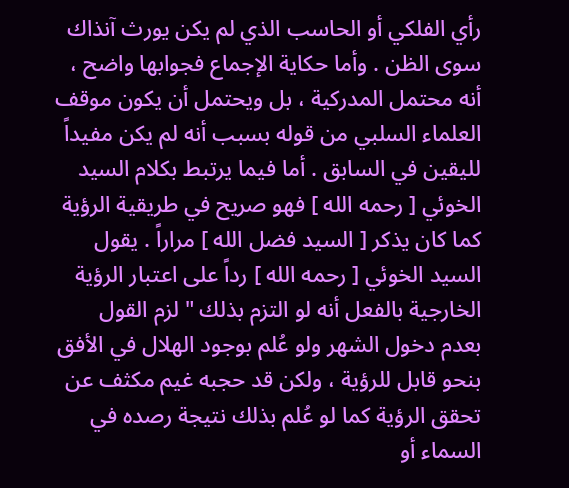رأي الفلكي أو الحاسب الذي لم يكن يورث آنذاك سوى الظن . وأما حكاية الإجماع فجوابها واضح ، أنه محتمل المدركية ، بل ويحتمل أن يكون موقف العلماء السلبي من قوله بسبب أنه لم يكن مفيداً لليقين في السابق . أما فيما يرتبط بكلام السيد الخوئي [ رحمه الله ] فهو صريح في طريقية الرؤية كما كان يذكر [ السيد فضل الله ] مراراً . يقول السيد الخوئي [ رحمه الله ] رداً على اعتبار الرؤية الخارجية بالفعل أنه لو التزم بذلك " لزم القول بعدم دخول الشهر ولو عُلم بوجود الهلال في الأفق بنحو قابل للرؤية ، ولكن قد حجبه غيم مكثف عن تحقق الرؤية كما لو عُلم بذلك نتيجة رصده في السماء أو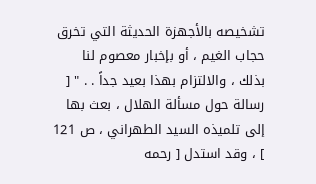تشخيصه بالأجهزة الحديثة التي تخرق حجاب الغيم ، أو بإخبار معصوم لنا بذلك ، والالتزام بهذا بعيد جداً . . " [ رسالة حول مسألة الهلال ، بعث بها إلى تلميذه السيد الطهراني ، ص 121 ] ، وقد استدل [ رحمه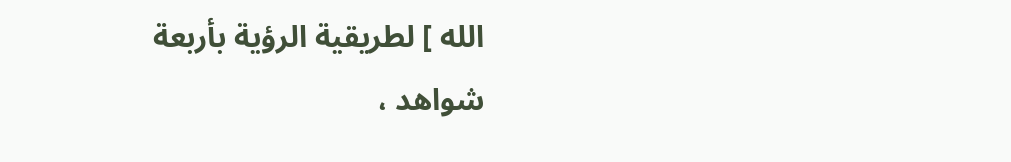الله ] لطريقية الرؤية بأربعة شواهد ،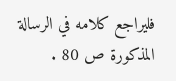فليراجع كلامه في الرسالة المذكورة ص 80 .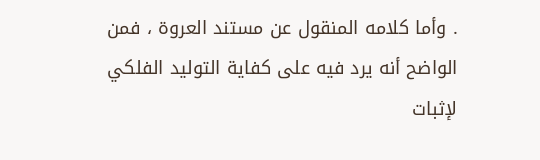. وأما كلامه المنقول عن مستند العروة ، فمن الواضح أنه يرد فيه على كفاية التوليد الفلكي لإثبات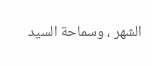الشهر ، وسماحة السيد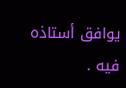يوافق أستاذه فيه .